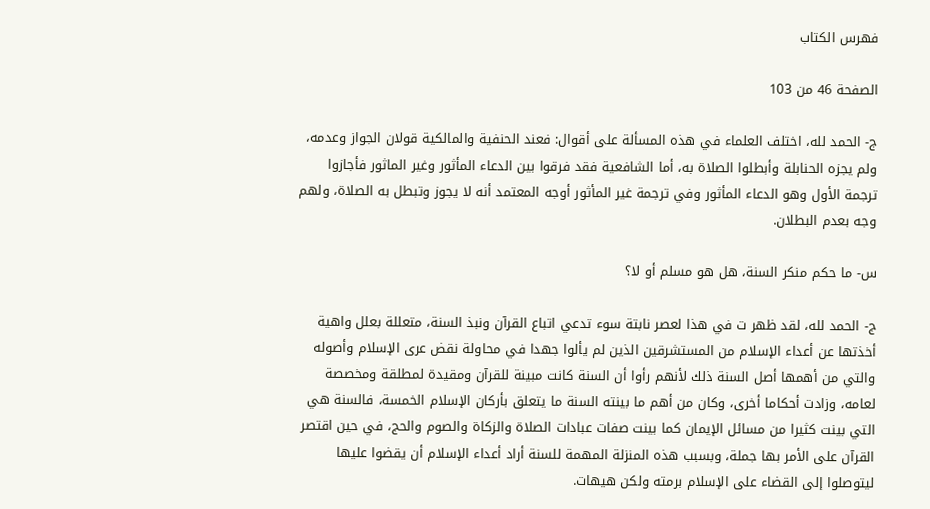فهرس الكتاب

الصفحة 46 من 103

ج- الحمد لله، اختلف العلماء في هذه المسألة على أقوال: فعند الحنفية والمالكية قولان الجواز وعدمه، ولم يجزه الحنابلة وأبطلوا الصلاة به، أما الشافعية فقد فرقوا بين الدعاء المأثور وغير الماثور فأجازوا ترجمة الأول وهو الدعاء المأثور وفي ترجمة غير المأثور أوجه المعتمد أنه لا يجوز وتبطل به الصلاة، ولهم وجه بعدم البطلان.

س- ما حكم منكر السنة، هل هو مسلم أو لا؟

ج- الحمد لله، لقد ظهر ت في هذا لعصر نابتة سوء تدعي اتباع القرآن ونبذ السنة، متعللة بعلل واهية أخذتها عن أعداء الإسلام من المستشرقين الذين لم يألوا جهدا في محاولة نقض عرى الإسلام وأصوله والتي من أهمها أصل السنة ذلك لأنهم رأوا أن السنة كانت مبينة للقرآن ومقيدة لمطلقة ومخصصة لعامه، وزادت أحكاما أخرى، وكان من أهم ما بينته السنة ما يتعلق بأركان الإسلام الخمسة، فالسنة هي التي بينت كثيرا من مسائل الإيمان كما بينت صفات عبادات الصلاة والزكاة والصوم والحج، في حين اقتصر القرآن على الأمر بها جملة، وبسبب هذه المنزلة المهمة للسنة أراد أعداء الإسلام أن يقضوا عليها ليتوصلوا إلى القضاء على الإسلام برمته ولكن هيهات.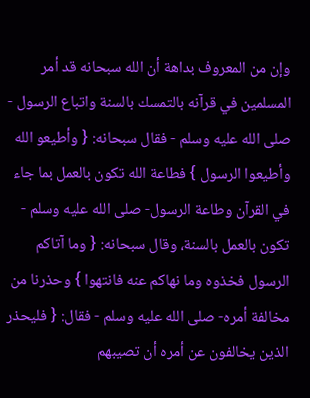وإن من المعروف بداهة أن الله سبحانه قد أمر المسلمين في قرآنه بالتمسك بالسنة واتباع الرسول - صلى الله عليه وسلم - فقال سبحانه: { وأطيعو الله وأطيعوا الرسول } فطاعة الله تكون بالعمل بما جاء في القرآن وطاعة الرسول- صلى الله عليه وسلم - تكون بالعمل بالسنة، وقال سبحانه: { وما آتاكم الرسول فخذوه وما نهاكم عنه فانتهوا } وحذرنا من مخالفة أمره- صلى الله عليه وسلم - فقال: { فليحذر الذين يخالفون عن أمره أن تصيبهم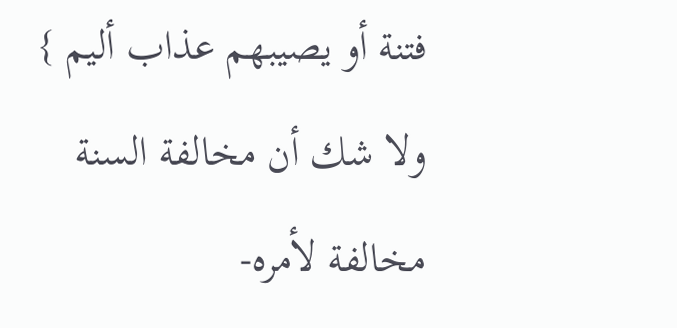فتنة أو يصيبهم عذاب أليم } ولا شك أن مخالفة السنة مخالفة لأمره-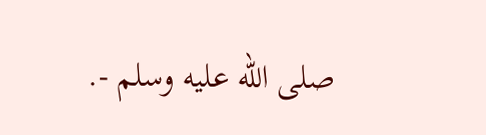صلى الله عليه وسلم -.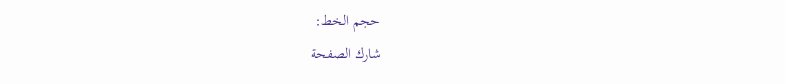حجم الخط:
شارك الصفحة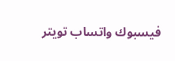فيسبوك واتساب تويتر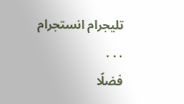تليجرام انستجرام
. . .
فضلًا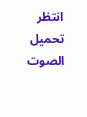انتظر تحميل الصوت